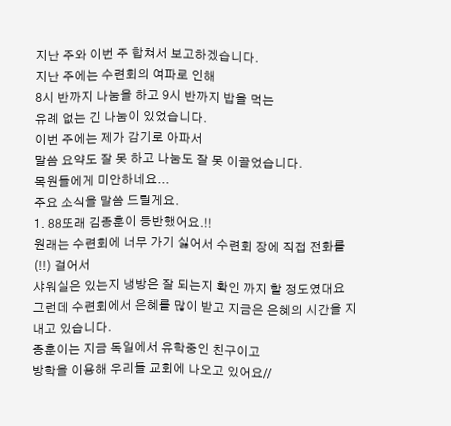지난 주와 이번 주 합쳐서 보고하겠습니다.
지난 주에는 수련회의 여파로 인해
8시 반까지 나눔을 하고 9시 반까지 밥을 먹는
유례 없는 긴 나눔이 있었습니다.
이번 주에는 제가 감기로 아파서
말씀 요약도 잘 못 하고 나눔도 잘 못 이끌었습니다.
목원들에게 미안하네요...
주요 소식을 말씀 드릴게요.
1. 88또래 김종훈이 등반했어요.!!
원래는 수련회에 너무 가기 싫어서 수련회 장에 직접 전화를 (!!) 걸어서
샤워실은 있는지 냉방은 잘 되는지 확인 까지 할 정도였대요
그런데 수련회에서 은혜를 많이 받고 지금은 은혜의 시간을 지내고 있습니다.
종훈이는 지금 독일에서 유학중인 친구이고
방학을 이용해 우리들 교회에 나오고 있어요//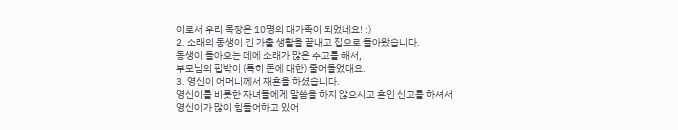이로서 우리 목장은 10명의 대가족이 되었네요! :)
2. 소래의 동생이 긴 가출 생활을 끝내고 집으로 돌아왔습니다.
동생이 돌아오는 데에 소래가 많은 수고를 해서,
부모님의 핍박이 (특히 돈에 대한) 줄어들었대요.
3. 영신이 어머니께서 재혼을 하셨습니다.
영신이를 비롯한 자녀들에게 말씀을 하지 않으시고 혼인 신고를 하셔서
영신이가 많이 힘들어하고 있어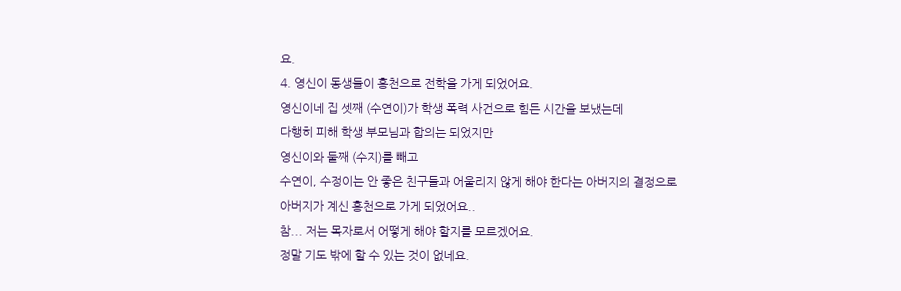요.
4. 영신이 동생들이 홍천으로 전학을 가게 되었어요.
영신이네 집 셋째 (수연이)가 학생 폭력 사건으로 힘든 시간을 보냈는데
다행히 피해 학생 부모님과 합의는 되었지만
영신이와 둘째 (수지)를 빼고
수연이, 수정이는 안 좋은 친구들과 어울리지 않게 해야 한다는 아버지의 결정으로
아버지가 계신 홍천으로 가게 되었어요..
참... 저는 목자로서 어떻게 해야 할지를 모르겠어요.
정말 기도 밖에 할 수 있는 것이 없네요.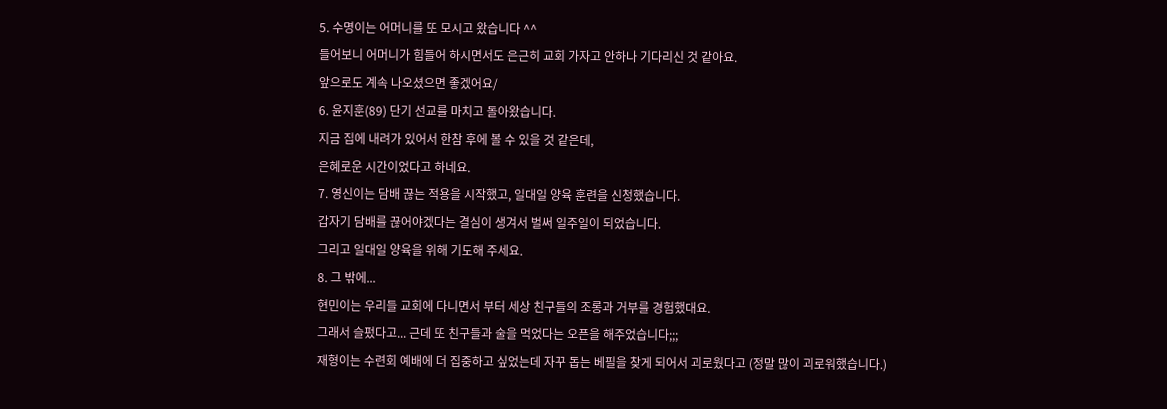5. 수명이는 어머니를 또 모시고 왔습니다 ^^
들어보니 어머니가 힘들어 하시면서도 은근히 교회 가자고 안하나 기다리신 것 같아요.
앞으로도 계속 나오셨으면 좋겠어요/
6. 윤지훈(89) 단기 선교를 마치고 돌아왔습니다.
지금 집에 내려가 있어서 한참 후에 볼 수 있을 것 같은데,
은혜로운 시간이었다고 하네요.
7. 영신이는 담배 끊는 적용을 시작했고, 일대일 양육 훈련을 신청했습니다.
갑자기 담배를 끊어야겠다는 결심이 생겨서 벌써 일주일이 되었습니다.
그리고 일대일 양육을 위해 기도해 주세요.
8. 그 밖에...
현민이는 우리들 교회에 다니면서 부터 세상 친구들의 조롱과 거부를 경험했대요.
그래서 슬펐다고... 근데 또 친구들과 술을 먹었다는 오픈을 해주었습니다;;;
재형이는 수련회 예배에 더 집중하고 싶었는데 자꾸 돕는 베필을 찾게 되어서 괴로웠다고 (정말 많이 괴로워했습니다.)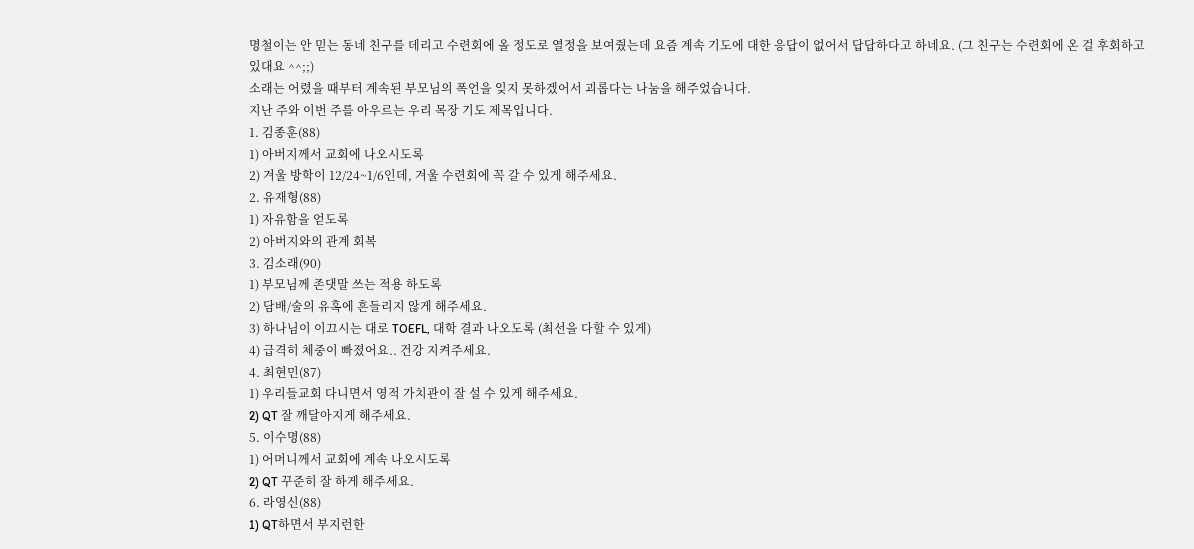명철이는 안 믿는 동네 친구를 데리고 수련회에 올 정도로 열정을 보여줬는데 요즘 계속 기도에 대한 응답이 없어서 답답하다고 하네요. (그 친구는 수련회에 온 걸 후회하고 있대요 ^^;;)
소래는 어렸을 때부터 계속된 부모님의 폭언을 잊지 못하겠어서 괴롭다는 나눔을 해주었습니다.
지난 주와 이번 주를 아우르는 우리 목장 기도 제목입니다.
1. 김종훈(88)
1) 아버지께서 교회에 나오시도록
2) 겨울 방학이 12/24~1/6인데, 겨울 수련회에 꼭 갈 수 있게 해주세요.
2. 유재형(88)
1) 자유함을 얻도록
2) 아버지와의 관계 회복
3. 김소래(90)
1) 부모님께 존댓말 쓰는 적용 하도록
2) 담배/술의 유혹에 흔들리지 않게 해주세요.
3) 하나님이 이끄시는 대로 TOEFL, 대학 결과 나오도록 (최선을 다할 수 있게)
4) 급격히 체중이 빠졌어요.. 건강 지켜주세요.
4. 최현민(87)
1) 우리들교회 다니면서 영적 가치관이 잘 설 수 있게 해주세요.
2) QT 잘 깨달아지게 해주세요.
5. 이수명(88)
1) 어머니께서 교회에 계속 나오시도록
2) QT 꾸준히 잘 하게 해주세요.
6. 라영신(88)
1) QT하면서 부지런한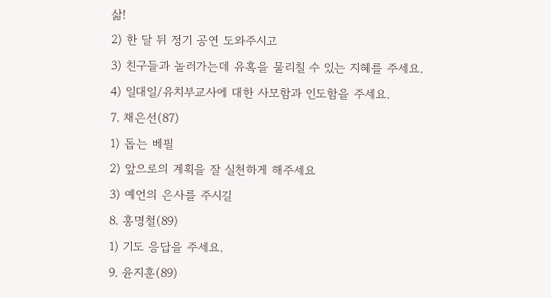삶!
2) 한 달 뒤 정기 공연 도와주시고
3) 친구들과 놀러가는데 유혹을 물리칠 수 있는 지혜를 주세요.
4) 일대일/유치부교사에 대한 사모함과 인도함을 주세요.
7. 채은선(87)
1) 돕는 베필
2) 앞으로의 계획을 잘 실천하게 해주세요
3) 예언의 은사를 주시길
8. 홍명철(89)
1) 기도 응답을 주세요.
9. 윤지훈(89)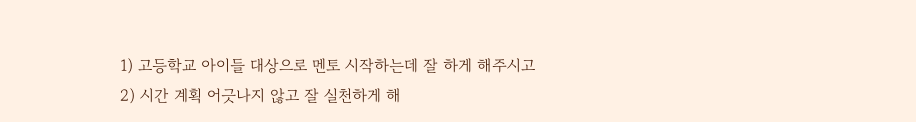1) 고등학교 아이들 대상으로 멘토 시작하는데 잘 하게 해주시고
2) 시간 계획 어긋나지 않고 잘 실천하게 해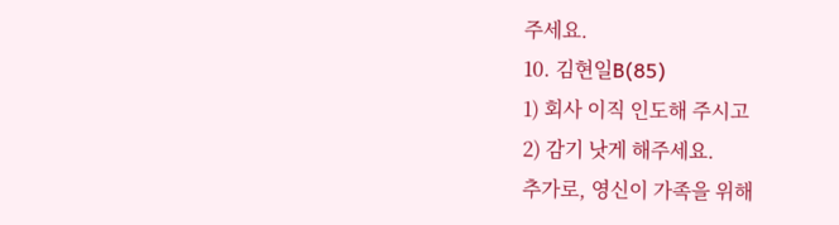주세요.
10. 김현일B(85)
1) 회사 이직 인도해 주시고
2) 감기 낫게 해주세요.
추가로, 영신이 가족을 위해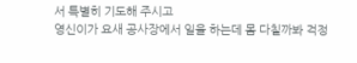서 특별히 기도해 주시고
영신이가 요새 공사장에서 일을 하는데 몸 다칠까봐 걱정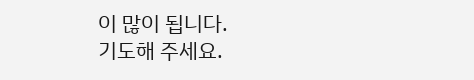이 많이 됩니다.
기도해 주세요.